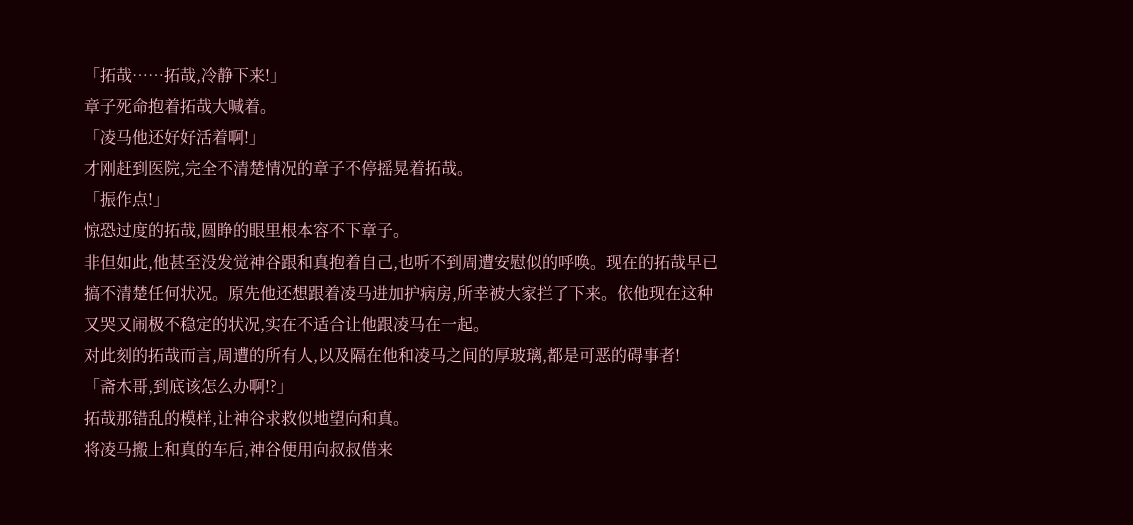「拓哉……拓哉,冷静下来!」
章子死命抱着拓哉大喊着。
「凌马他还好好活着啊!」
才刚赶到医院,完全不清楚情况的章子不停摇晃着拓哉。
「振作点!」
惊恐过度的拓哉,圆睁的眼里根本容不下章子。
非但如此,他甚至没发觉神谷跟和真抱着自己,也听不到周遭安慰似的呼唤。现在的拓哉早已搞不清楚任何状况。原先他还想跟着凌马进加护病房,所幸被大家拦了下来。依他现在这种又哭又闹极不稳定的状况,实在不适合让他跟凌马在一起。
对此刻的拓哉而言,周遭的所有人,以及隔在他和凌马之间的厚玻璃,都是可恶的碍事者!
「斋木哥,到底该怎么办啊!?」
拓哉那错乱的模样,让神谷求救似地望向和真。
将凌马搬上和真的车后,神谷便用向叔叔借来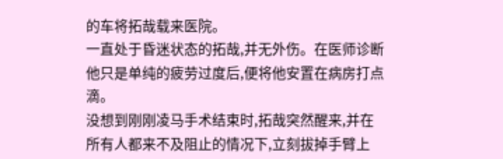的车将拓哉载来医院。
一直处于昏迷状态的拓哉,并无外伤。在医师诊断他只是单纯的疲劳过度后,便将他安置在病房打点滴。
没想到刚刚凌马手术结束时,拓哉突然醒来,并在所有人都来不及阻止的情况下,立刻拔掉手臂上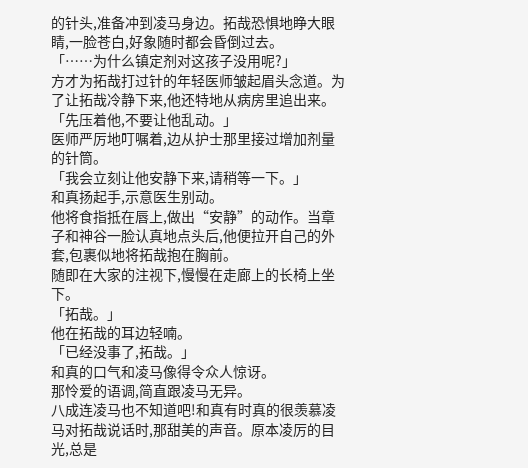的针头,准备冲到凌马身边。拓哉恐惧地睁大眼睛,一脸苍白,好象随时都会昏倒过去。
「……为什么镇定剂对这孩子没用呢?」
方才为拓哉打过针的年轻医师皱起眉头念道。为了让拓哉冷静下来,他还特地从病房里追出来。
「先压着他,不要让他乱动。」
医师严厉地叮嘱着,边从护士那里接过增加剂量的针筒。
「我会立刻让他安静下来,请稍等一下。」
和真扬起手,示意医生别动。
他将食指抵在唇上,做出“安静”的动作。当章子和神谷一脸认真地点头后,他便拉开自己的外套,包裹似地将拓哉抱在胸前。
随即在大家的注视下,慢慢在走廊上的长椅上坐下。
「拓哉。」
他在拓哉的耳边轻喃。
「已经没事了,拓哉。」
和真的口气和凌马像得令众人惊讶。
那怜爱的语调,简直跟凌马无异。
八成连凌马也不知道吧!和真有时真的很羡慕凌马对拓哉说话时,那甜美的声音。原本凌厉的目光,总是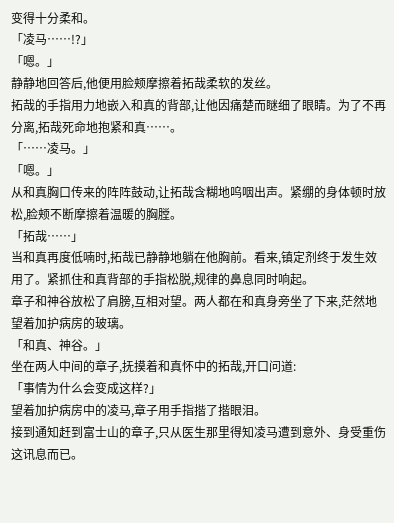变得十分柔和。
「凌马……!?」
「嗯。」
静静地回答后,他便用脸颊摩擦着拓哉柔软的发丝。
拓哉的手指用力地嵌入和真的背部,让他因痛楚而瞇细了眼睛。为了不再分离,拓哉死命地抱紧和真……。
「……凌马。」
「嗯。」
从和真胸口传来的阵阵鼓动,让拓哉含糊地呜咽出声。紧绷的身体顿时放松,脸颊不断摩擦着温暖的胸膛。
「拓哉……」
当和真再度低喃时,拓哉已静静地躺在他胸前。看来,镇定剂终于发生效用了。紧抓住和真背部的手指松脱,规律的鼻息同时响起。
章子和神谷放松了肩膀,互相对望。两人都在和真身旁坐了下来,茫然地望着加护病房的玻璃。
「和真、神谷。」
坐在两人中间的章子,抚摸着和真怀中的拓哉,开口问道:
「事情为什么会变成这样?」
望着加护病房中的凌马,章子用手指揩了揩眼泪。
接到通知赶到富士山的章子,只从医生那里得知凌马遭到意外、身受重伤这讯息而已。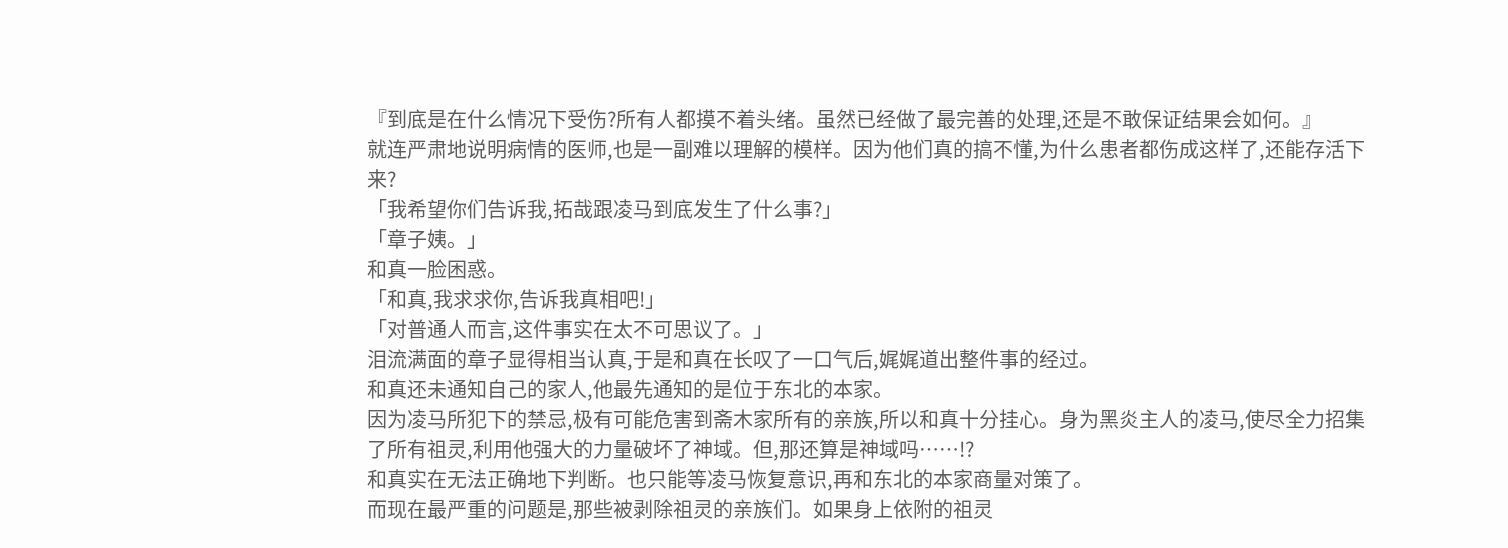『到底是在什么情况下受伤?所有人都摸不着头绪。虽然已经做了最完善的处理,还是不敢保证结果会如何。』
就连严肃地说明病情的医师,也是一副难以理解的模样。因为他们真的搞不懂,为什么患者都伤成这样了,还能存活下来?
「我希望你们告诉我,拓哉跟凌马到底发生了什么事?」
「章子姨。」
和真一脸困惑。
「和真,我求求你,告诉我真相吧!」
「对普通人而言,这件事实在太不可思议了。」
泪流满面的章子显得相当认真,于是和真在长叹了一口气后,娓娓道出整件事的经过。
和真还未通知自己的家人,他最先通知的是位于东北的本家。
因为凌马所犯下的禁忌,极有可能危害到斋木家所有的亲族,所以和真十分挂心。身为黑炎主人的凌马,使尽全力招集了所有祖灵,利用他强大的力量破坏了神域。但,那还算是神域吗……!?
和真实在无法正确地下判断。也只能等凌马恢复意识,再和东北的本家商量对策了。
而现在最严重的问题是,那些被剥除祖灵的亲族们。如果身上依附的祖灵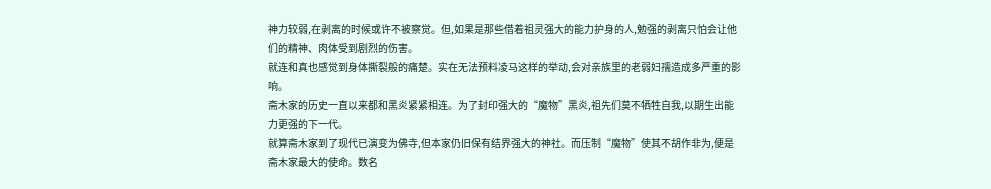神力较弱,在剥离的时候或许不被察觉。但,如果是那些借着祖灵强大的能力护身的人,勉强的剥离只怕会让他们的精神、肉体受到剧烈的伤害。
就连和真也感觉到身体撕裂般的痛楚。实在无法预料凌马这样的举动,会对亲族里的老弱妇孺造成多严重的影响。
斋木家的历史一直以来都和黑炎紧紧相连。为了封印强大的“魔物”黑炎,祖先们莫不牺牲自我,以期生出能力更强的下一代。
就算斋木家到了现代已演变为佛寺,但本家仍旧保有结界强大的神社。而压制“魔物”使其不胡作非为,便是斋木家最大的使命。数名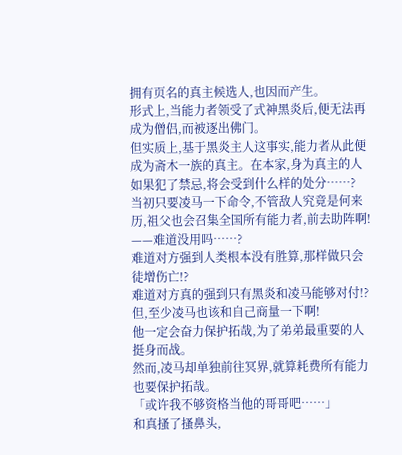拥有页名的真主候选人,也因而产生。
形式上,当能力者领受了式神黑炎后,便无法再成为僧侣,而被逐出佛门。
但实质上,基于黑炎主人这事实,能力者从此便成为斋木一族的真主。在本家,身为真主的人如果犯了禁忌,将会受到什么样的处分……?
当初只要凌马一下命令,不管敌人究竟是何来历,祖父也会召集全国所有能力者,前去助阵啊!
——难道没用吗……?
难道对方强到人类根本没有胜算,那样做只会徒增伤亡!?
难道对方真的强到只有黑炎和凌马能够对付!?
但,至少凌马也该和自己商量一下啊!
他一定会奋力保护拓哉,为了弟弟最重要的人挺身而战。
然而,凌马却单独前往冥界,就算耗费所有能力也要保护拓哉。
「或许我不够资格当他的哥哥吧……」
和真搔了搔鼻头,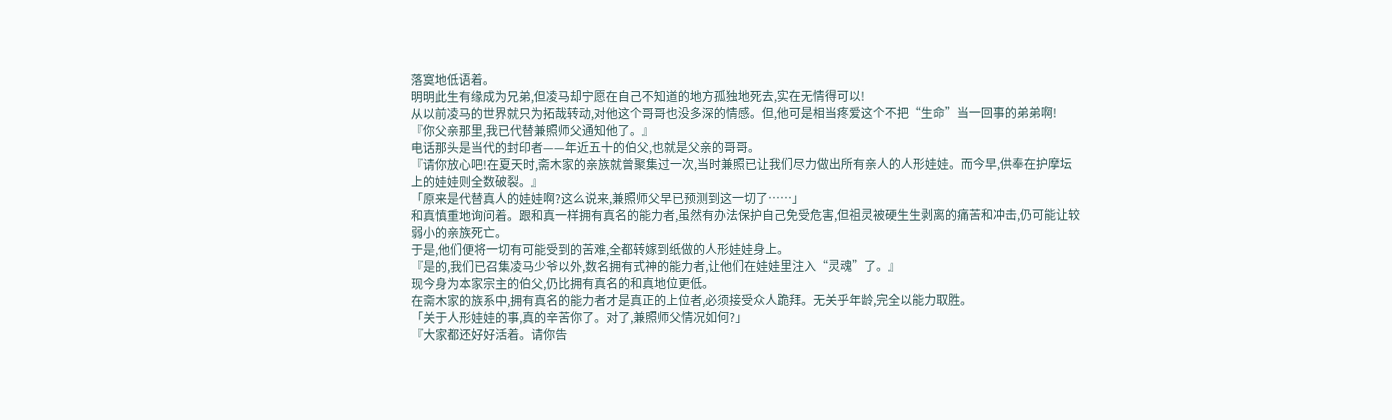落寞地低语着。
明明此生有缘成为兄弟,但凌马却宁愿在自己不知道的地方孤独地死去,实在无情得可以!
从以前凌马的世界就只为拓哉转动,对他这个哥哥也没多深的情感。但,他可是相当疼爱这个不把“生命”当一回事的弟弟啊!
『你父亲那里,我已代替兼照师父通知他了。』
电话那头是当代的封印者——年近五十的伯父,也就是父亲的哥哥。
『请你放心吧!在夏天时,斋木家的亲族就曾聚集过一次,当时兼照已让我们尽力做出所有亲人的人形娃娃。而今早,供奉在护摩坛上的娃娃则全数破裂。』
「原来是代替真人的娃娃啊?这么说来,兼照师父早已预测到这一切了……」
和真慎重地询问着。跟和真一样拥有真名的能力者,虽然有办法保护自己免受危害,但祖灵被硬生生剥离的痛苦和冲击,仍可能让较弱小的亲族死亡。
于是,他们便将一切有可能受到的苦难,全都转嫁到纸做的人形娃娃身上。
『是的,我们已召集凌马少爷以外,数名拥有式神的能力者,让他们在娃娃里注入“灵魂”了。』
现今身为本家宗主的伯父,仍比拥有真名的和真地位更低。
在斋木家的族系中,拥有真名的能力者才是真正的上位者,必须接受众人跪拜。无关乎年龄,完全以能力取胜。
「关于人形娃娃的事,真的辛苦你了。对了,兼照师父情况如何?」
『大家都还好好活着。请你告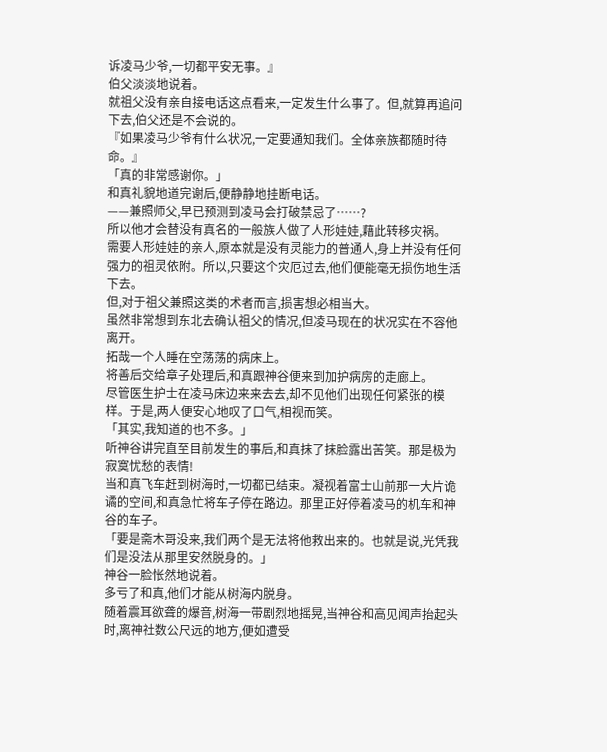诉凌马少爷,一切都平安无事。』
伯父淡淡地说着。
就祖父没有亲自接电话这点看来,一定发生什么事了。但,就算再追问下去,伯父还是不会说的。
『如果凌马少爷有什么状况,一定要通知我们。全体亲族都随时待命。』
「真的非常感谢你。」
和真礼貌地道完谢后,便静静地挂断电话。
——兼照师父,早已预测到凌马会打破禁忌了……?
所以他才会替没有真名的一般族人做了人形娃娃,藉此转移灾祸。
需要人形娃娃的亲人,原本就是没有灵能力的普通人,身上并没有任何强力的祖灵依附。所以,只要这个灾厄过去,他们便能毫无损伤地生活下去。
但,对于祖父兼照这类的术者而言,损害想必相当大。
虽然非常想到东北去确认祖父的情况,但凌马现在的状况实在不容他离开。
拓哉一个人睡在空荡荡的病床上。
将善后交给章子处理后,和真跟神谷便来到加护病房的走廊上。
尽管医生护士在凌马床边来来去去,却不见他们出现任何紧张的模样。于是,两人便安心地叹了口气,相视而笑。
「其实,我知道的也不多。」
听神谷讲完直至目前发生的事后,和真抹了抹脸露出苦笑。那是极为寂寞忧愁的表情!
当和真飞车赶到树海时,一切都已结束。凝视着富士山前那一大片诡谲的空间,和真急忙将车子停在路边。那里正好停着凌马的机车和神谷的车子。
「要是斋木哥没来,我们两个是无法将他救出来的。也就是说,光凭我们是没法从那里安然脱身的。」
神谷一脸怅然地说着。
多亏了和真,他们才能从树海内脱身。
随着震耳欲聋的爆音,树海一带剧烈地摇晃,当神谷和高见闻声抬起头时,离神社数公尺远的地方,便如遭受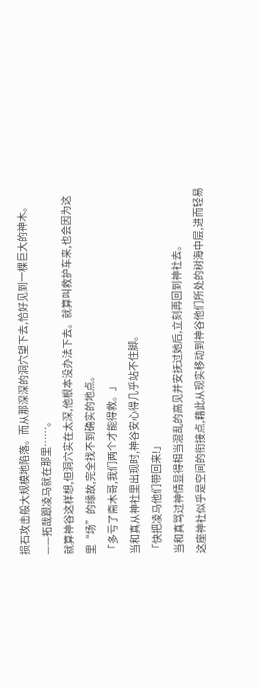损石攻击般大规模地陷落。而从那深深的洞穴望下去,恰好见到一棵巨大的神木。
——拓哉跟凌马就在那里……。
就算神谷这样想,但洞穴实在太深,他根本没办法下去。就算叫救护车来,也会因为这里“场”的缘故,完全找不到确实的地点。
「多亏了斋木哥,我们两个才能得救。」
当和真从神社里出现时,神谷安心得几乎站不住脚。
「快把凌马他们带回来!」
当和真骂过神情显得相当混乱的高见并安抚过她后,立刻再回到神社去。
这座神社似乎是空间的衔接点,藉此从现实移动到神谷他们所处的树海中层,进而轻易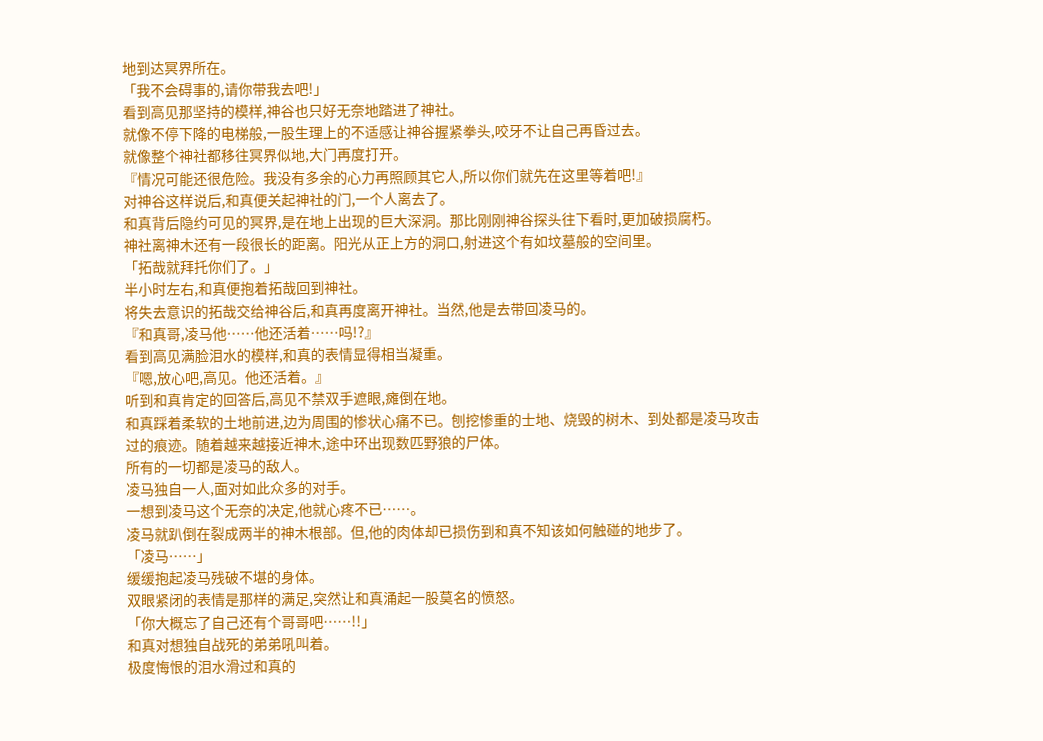地到达冥界所在。
「我不会碍事的,请你带我去吧!」
看到高见那坚持的模样,神谷也只好无奈地踏进了神社。
就像不停下降的电梯般,一股生理上的不适感让神谷握紧拳头,咬牙不让自己再昏过去。
就像整个神社都移往冥界似地,大门再度打开。
『情况可能还很危险。我没有多余的心力再照顾其它人,所以你们就先在这里等着吧!』
对神谷这样说后,和真便关起神社的门,一个人离去了。
和真背后隐约可见的冥界,是在地上出现的巨大深洞。那比刚刚神谷探头往下看时,更加破损腐朽。
神社离神木还有一段很长的距离。阳光从正上方的洞口,射进这个有如坟墓般的空间里。
「拓哉就拜托你们了。」
半小时左右,和真便抱着拓哉回到神社。
将失去意识的拓哉交给神谷后,和真再度离开神社。当然,他是去带回凌马的。
『和真哥,凌马他……他还活着……吗!?』
看到高见满脸泪水的模样,和真的表情显得相当凝重。
『嗯,放心吧,高见。他还活着。』
听到和真肯定的回答后,高见不禁双手遮眼,瘫倒在地。
和真踩着柔软的土地前进,边为周围的惨状心痛不已。刨挖惨重的士地、烧毁的树木、到处都是凌马攻击过的痕迹。随着越来越接近神木,途中环出现数匹野狼的尸体。
所有的一切都是凌马的敌人。
凌马独自一人,面对如此众多的对手。
一想到凌马这个无奈的决定,他就心疼不已……。
凌马就趴倒在裂成两半的神木根部。但,他的肉体却已损伤到和真不知该如何触碰的地步了。
「凌马……」
缓缓抱起凌马残破不堪的身体。
双眼紧闭的表情是那样的满足,突然让和真涌起一股莫名的愤怒。
「你大概忘了自己还有个哥哥吧……!!」
和真对想独自战死的弟弟吼叫着。
极度悔恨的泪水滑过和真的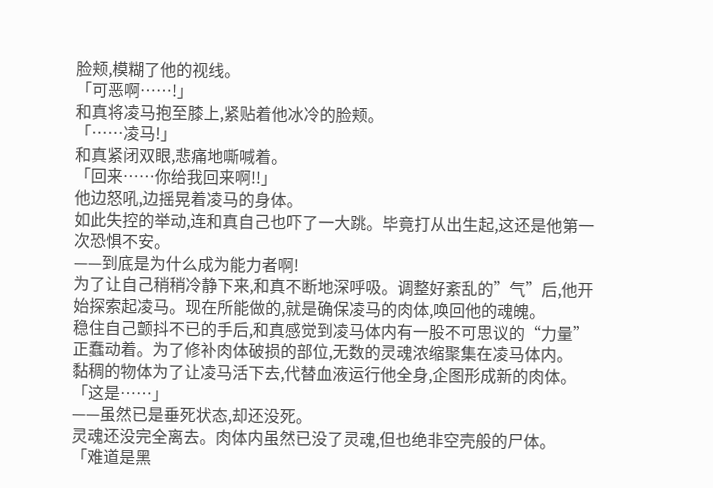脸颊,模糊了他的视线。
「可恶啊……!」
和真将凌马抱至膝上,紧贴着他冰冷的脸颊。
「……凌马!」
和真紧闭双眼,悲痛地嘶喊着。
「回来……你给我回来啊!!」
他边怒吼,边摇晃着凌马的身体。
如此失控的举动,连和真自己也吓了一大跳。毕竟打从出生起,这还是他第一次恐惧不安。
——到底是为什么成为能力者啊!
为了让自己稍稍冷静下来,和真不断地深呼吸。调整好紊乱的”气”后,他开始探索起凌马。现在所能做的,就是确保凌马的肉体,唤回他的魂魄。
稳住自己颤抖不已的手后,和真感觉到凌马体内有一股不可思议的“力量”正蠢动着。为了修补肉体破损的部位,无数的灵魂浓缩聚集在凌马体内。
黏稠的物体为了让凌马活下去,代替血液运行他全身,企图形成新的肉体。
「这是……」
——虽然已是垂死状态,却还没死。
灵魂还没完全离去。肉体内虽然已没了灵魂,但也绝非空壳般的尸体。
「难道是黑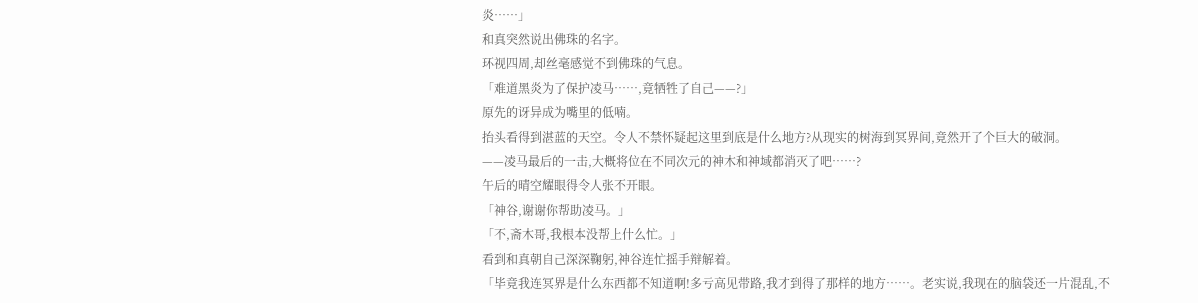炎……」
和真突然说出佛珠的名字。
环视四周,却丝毫感觉不到佛珠的气息。
「难道黑炎为了保护凌马……,竟牺牲了自己——?」
原先的讶异成为嘴里的低喃。
抬头看得到湛蓝的天空。令人不禁怀疑起这里到底是什么地方?从现实的树海到冥界间,竟然开了个巨大的破洞。
——凌马最后的一击,大概将位在不同次元的神木和神域都消灭了吧……?
午后的晴空耀眼得令人张不开眼。
「神谷,谢谢你帮助凌马。」
「不,斋木哥,我根本没帮上什么忙。」
看到和真朝自己深深鞠躬,神谷连忙摇手辩解着。
「毕竟我连冥界是什么东西都不知道啊!多亏高见带路,我才到得了那样的地方……。老实说,我现在的脑袋还一片混乱,不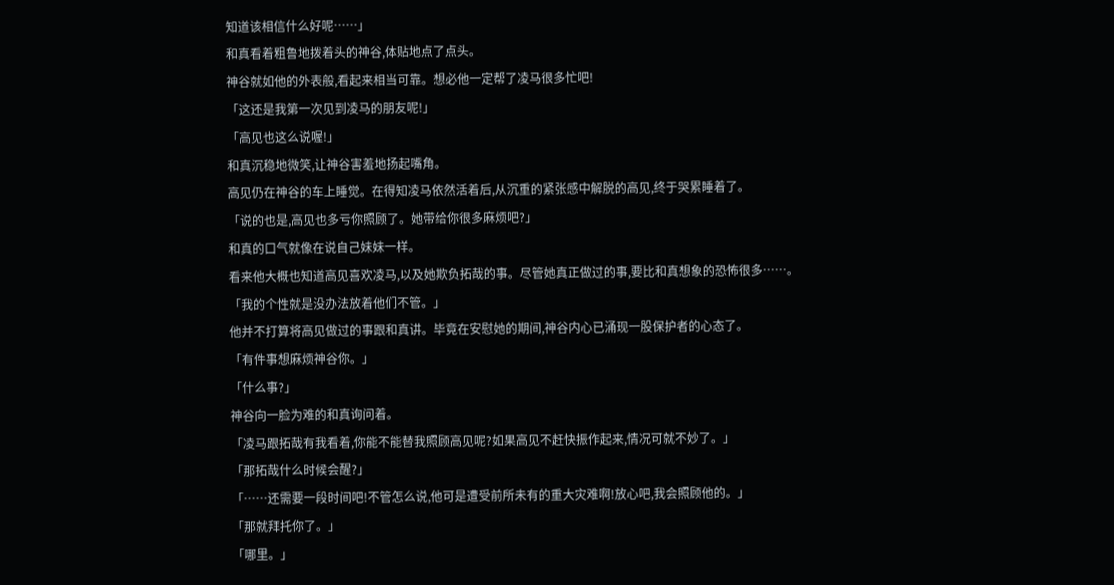知道该相信什么好呢……」
和真看着粗鲁地拨着头的神谷,体贴地点了点头。
神谷就如他的外表般,看起来相当可靠。想必他一定帮了凌马很多忙吧!
「这还是我第一次见到凌马的朋友呢!」
「高见也这么说喔!」
和真沉稳地微笑,让神谷害羞地扬起嘴角。
高见仍在神谷的车上睡觉。在得知凌马依然活着后,从沉重的紧张感中解脱的高见,终于哭累睡着了。
「说的也是,高见也多亏你照顾了。她带给你很多麻烦吧?」
和真的口气就像在说自己妹妹一样。
看来他大概也知道高见喜欢凌马,以及她欺负拓哉的事。尽管她真正做过的事,要比和真想象的恐怖很多……。
「我的个性就是没办法放着他们不管。」
他并不打算将高见做过的事跟和真讲。毕竟在安慰她的期间,神谷内心已涌现一股保护者的心态了。
「有件事想麻烦神谷你。」
「什么事?」
神谷向一脸为难的和真询问着。
「凌马跟拓哉有我看着,你能不能替我照顾高见呢?如果高见不赶快振作起来,情况可就不妙了。」
「那拓哉什么时候会醒?」
「……还需要一段时间吧!不管怎么说,他可是遭受前所未有的重大灾难啊!放心吧,我会照顾他的。」
「那就拜托你了。」
「哪里。」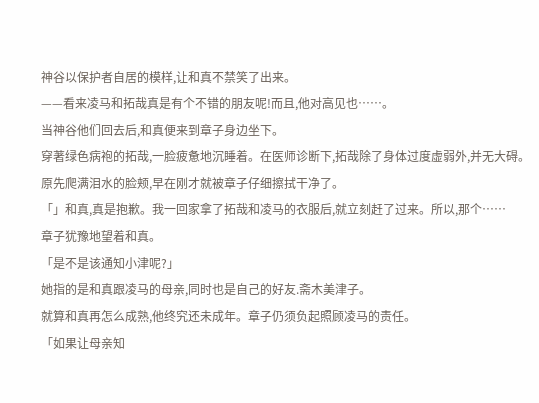神谷以保护者自居的模样,让和真不禁笑了出来。
——看来凌马和拓哉真是有个不错的朋友呢!而且,他对高见也……。
当神谷他们回去后,和真便来到章子身边坐下。
穿著绿色病袍的拓哉,一脸疲惫地沉睡着。在医师诊断下,拓哉除了身体过度虚弱外,并无大碍。原先爬满泪水的脸颊,早在刚才就被章子仔细擦拭干净了。
「」和真,真是抱歉。我一回家拿了拓哉和凌马的衣服后,就立刻赶了过来。所以,那个……
章子犹豫地望着和真。
「是不是该通知小津呢?」
她指的是和真跟凌马的母亲,同时也是自己的好友.斋木美津子。
就算和真再怎么成熟,他终究还未成年。章子仍须负起照顾凌马的责任。
「如果让母亲知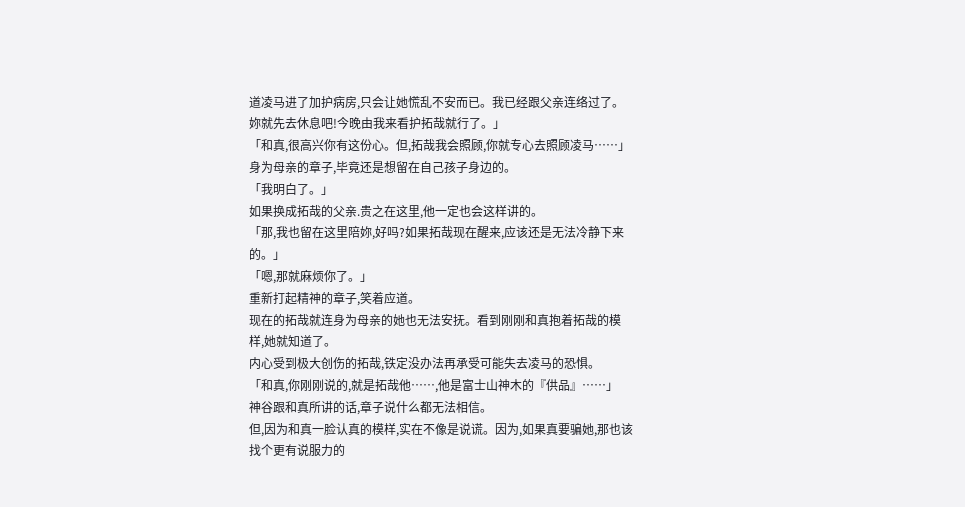道凌马进了加护病房,只会让她慌乱不安而已。我已经跟父亲连络过了。妳就先去休息吧!今晚由我来看护拓哉就行了。」
「和真,很高兴你有这份心。但,拓哉我会照顾,你就专心去照顾凌马……」
身为母亲的章子,毕竟还是想留在自己孩子身边的。
「我明白了。」
如果换成拓哉的父亲.贵之在这里,他一定也会这样讲的。
「那,我也留在这里陪妳,好吗?如果拓哉现在醒来,应该还是无法冷静下来的。」
「嗯,那就麻烦你了。」
重新打起精神的章子,笑着应道。
现在的拓哉就连身为母亲的她也无法安抚。看到刚刚和真抱着拓哉的模样,她就知道了。
内心受到极大创伤的拓哉,铁定没办法再承受可能失去凌马的恐惧。
「和真,你刚刚说的,就是拓哉他……,他是富士山神木的『供品』……」
神谷跟和真所讲的话,章子说什么都无法相信。
但,因为和真一脸认真的模样,实在不像是说谎。因为,如果真要骗她,那也该找个更有说服力的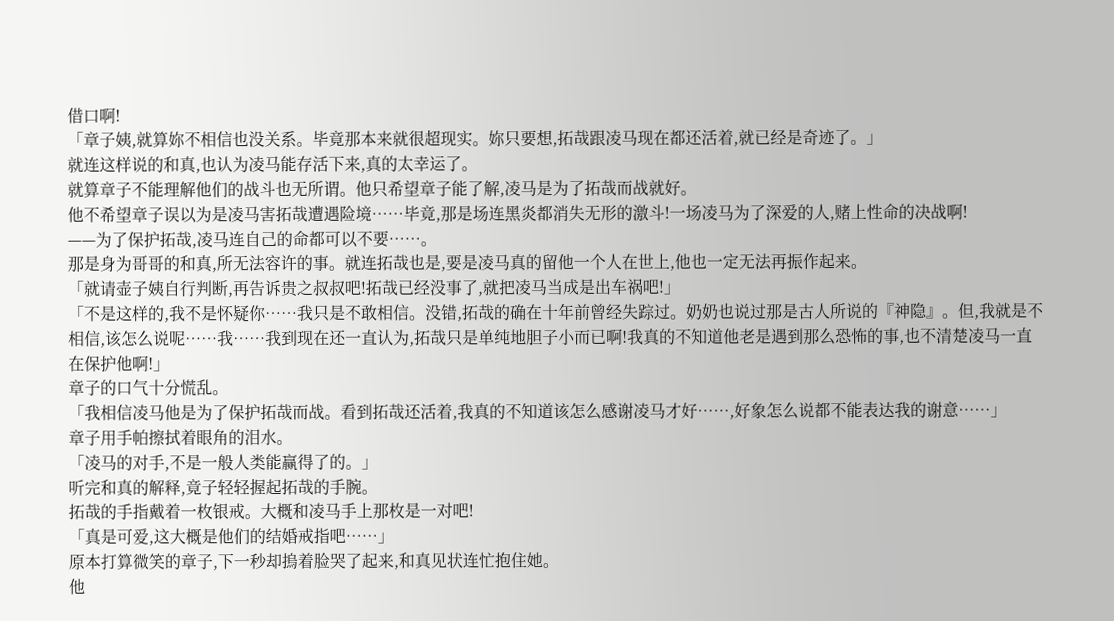借口啊!
「章子姨,就算妳不相信也没关系。毕竟那本来就很超现实。妳只要想,拓哉跟凌马现在都还活着,就已经是奇迹了。」
就连这样说的和真,也认为凌马能存活下来,真的太幸运了。
就算章子不能理解他们的战斗也无所谓。他只希望章子能了解,凌马是为了拓哉而战就好。
他不希望章子误以为是凌马害拓哉遭遇险境……毕竟,那是场连黑炎都消失无形的激斗!一场凌马为了深爱的人,赌上性命的决战啊!
——为了保护拓哉,凌马连自己的命都可以不要……。
那是身为哥哥的和真,所无法容许的事。就连拓哉也是,要是凌马真的留他一个人在世上,他也一定无法再振作起来。
「就请壶子姨自行判断,再告诉贵之叔叔吧!拓哉已经没事了,就把凌马当成是出车祸吧!」
「不是这样的,我不是怀疑你……我只是不敢相信。没错,拓哉的确在十年前曾经失踪过。奶奶也说过那是古人所说的『神隐』。但,我就是不相信,该怎么说呢……我……我到现在还一直认为,拓哉只是单纯地胆子小而已啊!我真的不知道他老是遇到那么恐怖的事,也不清楚凌马一直在保护他啊!」
章子的口气十分慌乱。
「我相信凌马他是为了保护拓哉而战。看到拓哉还活着,我真的不知道该怎么感谢凌马才好……,好象怎么说都不能表达我的谢意……」
章子用手帕擦拭着眼角的泪水。
「凌马的对手,不是一般人类能赢得了的。」
听完和真的解释,竟子轻轻握起拓哉的手腕。
拓哉的手指戴着一枚银戒。大概和凌马手上那枚是一对吧!
「真是可爱,这大概是他们的结婚戒指吧……」
原本打算微笑的章子,下一秒却摀着脸哭了起来,和真见状连忙抱住她。
他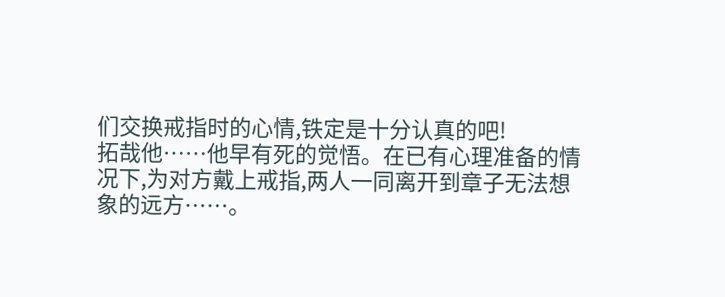们交换戒指时的心情,铁定是十分认真的吧!
拓哉他……他早有死的觉悟。在已有心理准备的情况下,为对方戴上戒指,两人一同离开到章子无法想象的远方……。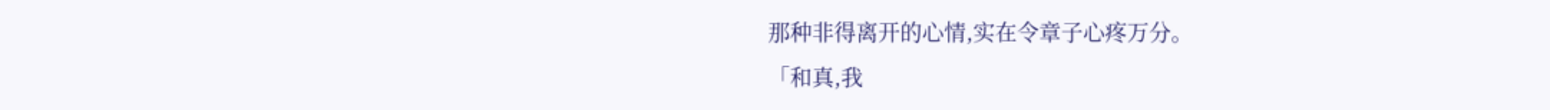那种非得离开的心情,实在令章子心疼万分。
「和真,我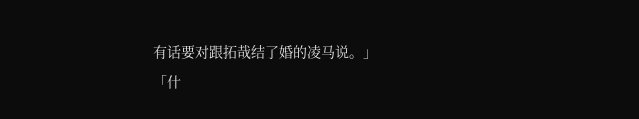有话要对跟拓哉结了婚的凌马说。」
「什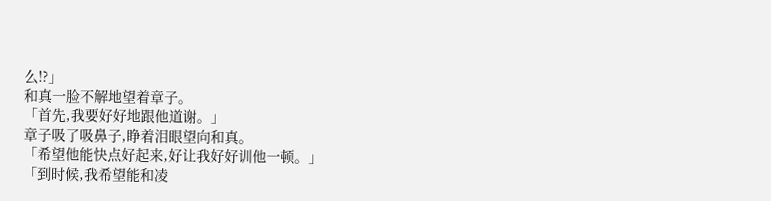么!?」
和真一脸不解地望着章子。
「首先,我要好好地跟他道谢。」
章子吸了吸鼻子,睁着泪眼望向和真。
「希望他能快点好起来,好让我好好训他一顿。」
「到时候,我希望能和凌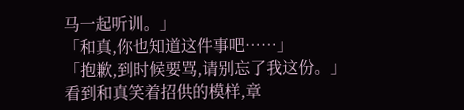马一起听训。」
「和真,你也知道这件事吧……」
「抱歉,到时候要骂,请别忘了我这份。」
看到和真笑着招供的模样,章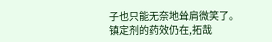子也只能无奈地耸肩微笑了。
镇定剂的药效仍在,拓哉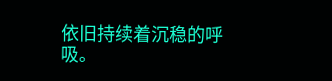依旧持续着沉稳的呼吸。